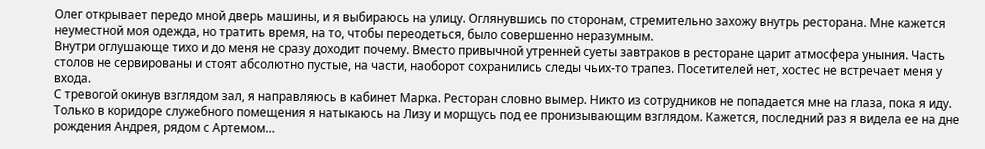Олег открывает передо мной дверь машины, и я выбираюсь на улицу. Оглянувшись по сторонам, стремительно захожу внутрь ресторана. Мне кажется неуместной моя одежда, но тратить время, на то, чтобы переодеться, было совершенно неразумным.
Внутри оглушающе тихо и до меня не сразу доходит почему. Вместо привычной утренней суеты завтраков в ресторане царит атмосфера уныния. Часть столов не сервированы и стоят абсолютно пустые, на части, наоборот сохранились следы чьих-то трапез. Посетителей нет, хостес не встречает меня у входа.
С тревогой окинув взглядом зал, я направляюсь в кабинет Марка. Ресторан словно вымер. Никто из сотрудников не попадается мне на глаза, пока я иду. Только в коридоре служебного помещения я натыкаюсь на Лизу и морщусь под ее пронизывающим взглядом. Кажется, последний раз я видела ее на дне рождения Андрея, рядом с Артемом…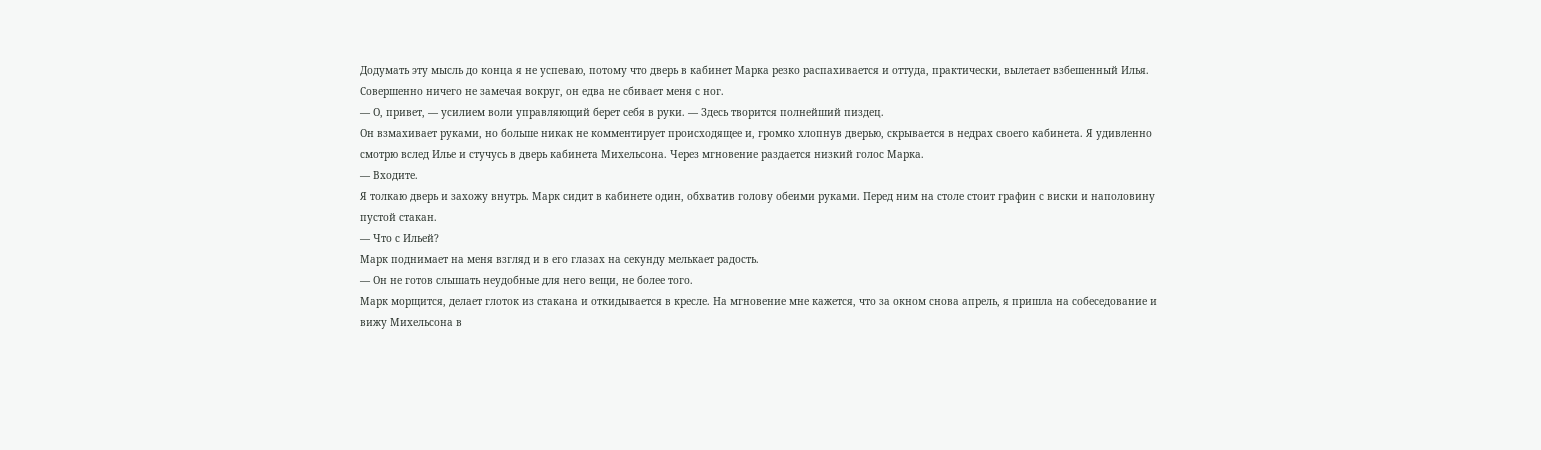Додумать эту мысль до конца я не успеваю, потому что дверь в кабинет Марка резко распахивается и оттуда, практически, вылетает взбешенный Илья. Совершенно ничего не замечая вокруг, он едва не сбивает меня с ног.
— О, привет, — усилием воли управляющий берет себя в руки. — Здесь творится полнейший пиздец.
Он взмахивает руками, но больше никак не комментирует происходящее и, громко хлопнув дверью, скрывается в недрах своего кабинета. Я удивленно смотрю вслед Илье и стучусь в дверь кабинета Михельсона. Через мгновение раздается низкий голос Марка.
— Входите.
Я толкаю дверь и захожу внутрь. Марк сидит в кабинете один, обхватив голову обеими руками. Перед ним на столе стоит графин с виски и наполовину пустой стакан.
— Что с Ильей?
Марк поднимает на меня взгляд и в его глазах на секунду мелькает радость.
— Он не готов слышать неудобные для него вещи, не более того.
Марк морщится, делает глоток из стакана и откидывается в кресле. На мгновение мне кажется, что за окном снова апрель, я пришла на собеседование и вижу Михельсона в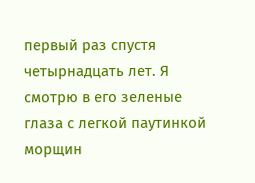первый раз спустя четырнадцать лет. Я смотрю в его зеленые глаза с легкой паутинкой морщин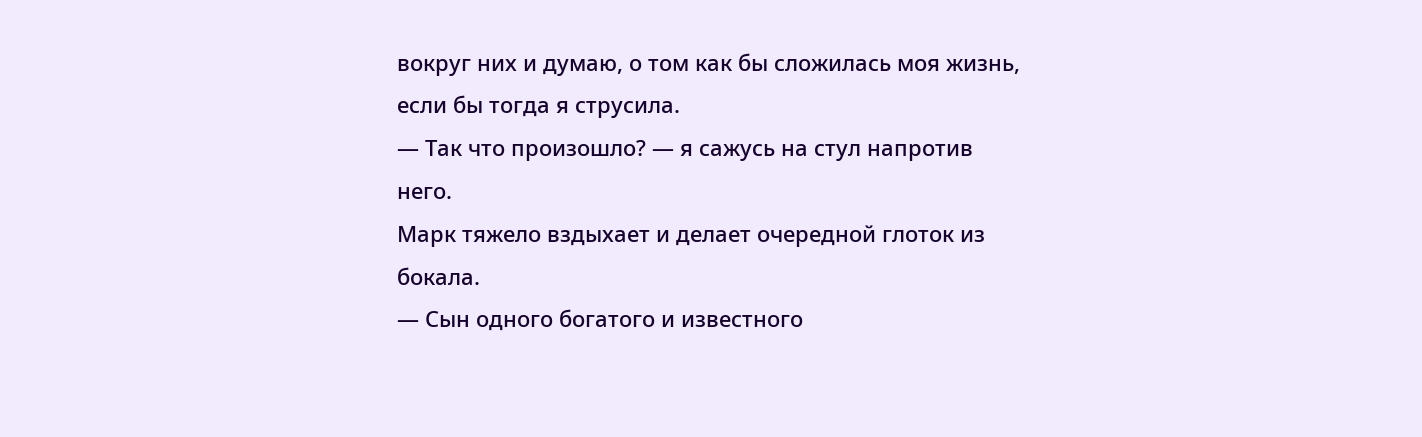вокруг них и думаю, о том как бы сложилась моя жизнь, если бы тогда я струсила.
— Так что произошло? — я сажусь на стул напротив него.
Марк тяжело вздыхает и делает очередной глоток из бокала.
— Сын одного богатого и известного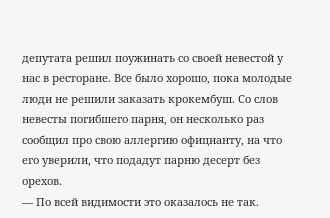депутата решил поужинать со своей невестой у нас в ресторане. Все было хорошо, пока молодые люди не решили заказать крокембуш. Со слов невесты погибшего парня, он несколько раз сообщил про свою аллергию официанту, на что его уверили, что подадут парню десерт без орехов.
— По всей видимости это оказалось не так.